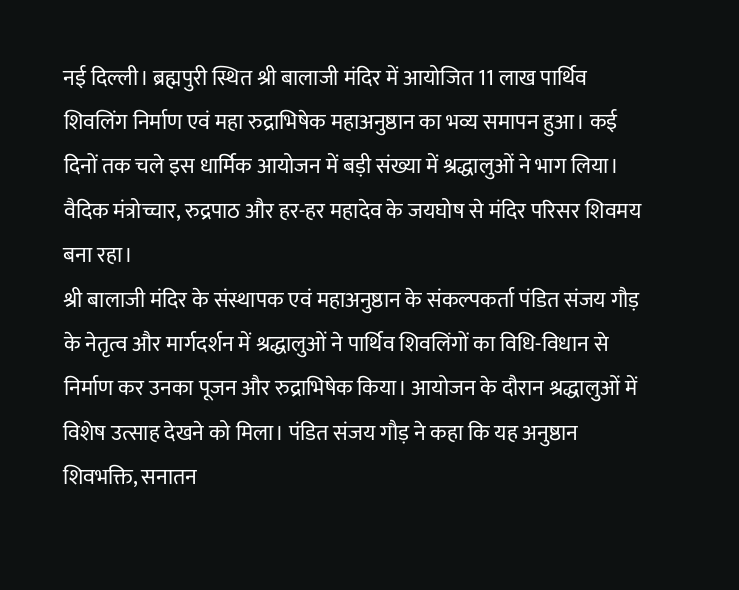नई दिल्ली। ब्रह्मपुरी स्थित श्री बालाजी मंदिर में आयोजित 11 लाख पार्थिव शिवलिंग निर्माण एवं महा रुद्राभिषेक महाअनुष्ठान का भव्य समापन हुआ। कई दिनों तक चले इस धार्मिक आयोजन में बड़ी संख्या में श्रद्धालुओं ने भाग लिया। वैदिक मंत्रोच्चार, रुद्रपाठ और हर-हर महादेव के जयघोष से मंदिर परिसर शिवमय बना रहा।
श्री बालाजी मंदिर के संस्थापक एवं महाअनुष्ठान के संकल्पकर्ता पंडित संजय गौड़ के नेतृत्व और मार्गदर्शन में श्रद्धालुओं ने पार्थिव शिवलिंगों का विधि-विधान से निर्माण कर उनका पूजन और रुद्राभिषेक किया। आयोजन के दौरान श्रद्धालुओं में विशेष उत्साह देखने को मिला। पंडित संजय गौड़ ने कहा कि यह अनुष्ठान शिवभक्ति, सनातन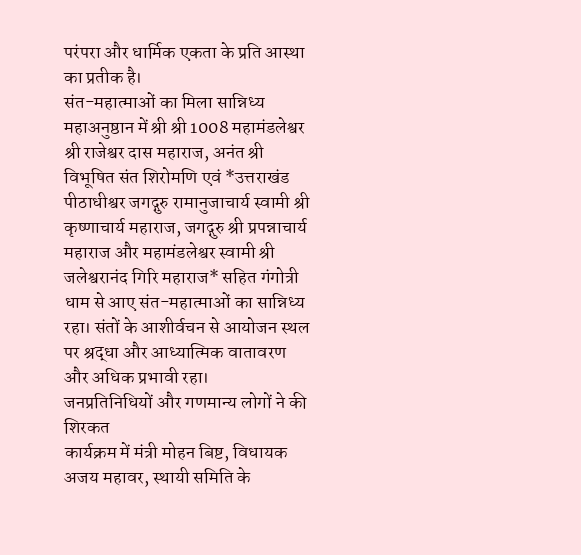परंपरा और धार्मिक एकता के प्रति आस्था का प्रतीक है।
संत-महात्माओं का मिला सान्निध्य
महाअनुष्ठान में श्री श्री 1008 महामंडलेश्वर श्री राजेश्वर दास महाराज, अनंत श्री विभूषित संत शिरोमणि एवं *उत्तराखंड पीठाधीश्वर जगद्गुरु रामानुजाचार्य स्वामी श्री कृष्णाचार्य महाराज, जगद्गुरु श्री प्रपन्नाचार्य महाराज और महामंडलेश्वर स्वामी श्री जलेश्वरानंद गिरि महाराज* सहित गंगोत्री धाम से आए संत-महात्माओं का सान्निध्य रहा। संतों के आशीर्वचन से आयोजन स्थल पर श्रद्धा और आध्यात्मिक वातावरण और अधिक प्रभावी रहा।
जनप्रतिनिधियों और गणमान्य लोगों ने की शिरकत
कार्यक्रम में मंत्री मोहन बिष्ट, विधायक अजय महावर, स्थायी समिति के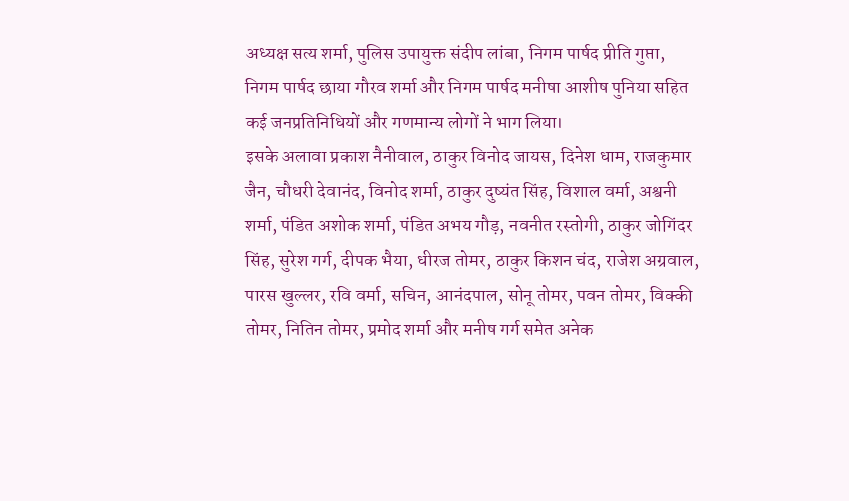अध्यक्ष सत्य शर्मा, पुलिस उपायुक्त संदीप लांबा, निगम पार्षद प्रीति गुप्ता, निगम पार्षद छाया गौरव शर्मा और निगम पार्षद मनीषा आशीष पुनिया सहित कई जनप्रतिनिधियों और गणमान्य लोगों ने भाग लिया।
इसके अलावा प्रकाश नैनीवाल, ठाकुर विनोद जायस, दिनेश धाम, राजकुमार जैन, चौधरी देवानंद, विनोद शर्मा, ठाकुर दुष्यंत सिंह, विशाल वर्मा, अश्वनी शर्मा, पंडित अशोक शर्मा, पंडित अभय गौड़, नवनीत रस्तोगी, ठाकुर जोगिंदर सिंह, सुरेश गर्ग, दीपक भैया, धीरज तोमर, ठाकुर किशन चंद, राजेश अग्रवाल, पारस खुल्लर, रवि वर्मा, सचिन, आनंदपाल, सोनू तोमर, पवन तोमर, विक्की तोमर, नितिन तोमर, प्रमोद शर्मा और मनीष गर्ग समेत अनेक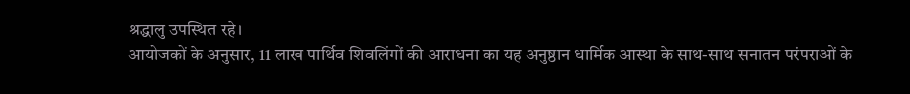श्रद्धालु उपस्थित रहे।
आयोजकों के अनुसार, 11 लाख पार्थिव शिवलिंगों की आराधना का यह अनुष्ठान धार्मिक आस्था के साथ-साथ सनातन परंपराओं के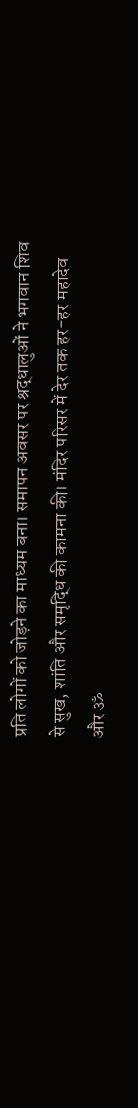प्रति लोगों को जोड़ने का माध्यम बना। समापन अवसर पर श्रद्धालुओं ने भगवान शिव से सुख, शांति और समृद्धि की कामना की। मंदिर परिसर में देर तक हर-हर महादेव और ॐ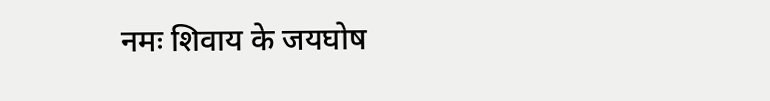नमः शिवाय के जयघोष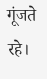गूंजते रहे।